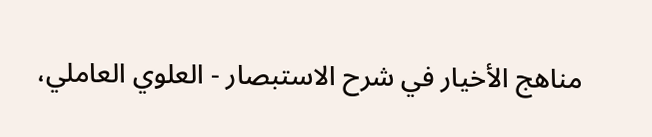مناهج الأخيار في شرح الاستبصار - العلوي العاملي،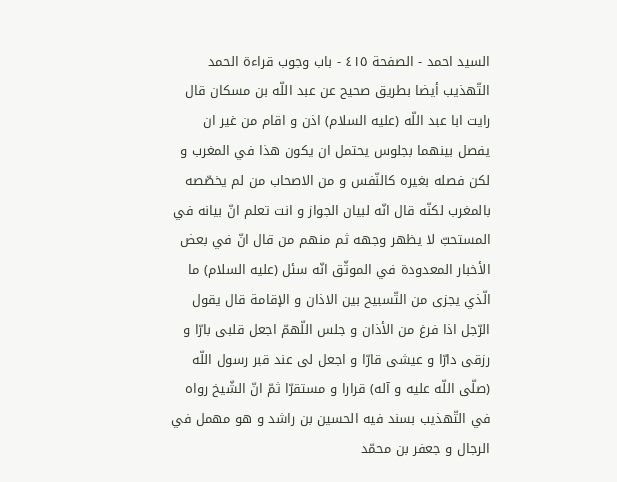السيد احمد - الصفحة ٤١٥ - باب وجوب قراءة الحمد
التّهذيب أيضا بطريق صحيح عن عبد اللّه بن مسكان قال رايت ابا عبد اللّه (عليه السلام) اذن و اقام من غير ان يفصل بينهما بجلوس يحتمل ان يكون هذا في المغرب و لكن فصله بغيره كالنّفس و من الاصحاب من لم يخصّصه بالمغرب لكنّه قال انّه لبيان الجواز و انت تعلم انّ بيانه في المستحبّ لا يظهر وجهه ثم منهم من قال انّ في بعض الأخبار المعدودة في الموثّق انّه سئل (عليه السلام) ما الّذي يجزى من التّسبيح بين الاذان و الإقامة قال يقول الرّجل اذا فرغ من الأذان و جلس اللّهمّ اجعل قلبى بارّا و رزقى دارّا و عيشى قارّا و اجعل لى عند قبر رسول اللّه (صلّى اللّه عليه و آله) قرارا و مستقرّا ثمّ انّ الشّيخ رواه في التّهذيب بسند فيه الحسين بن راشد و هو مهمل في الرجال و جعفر بن محمّد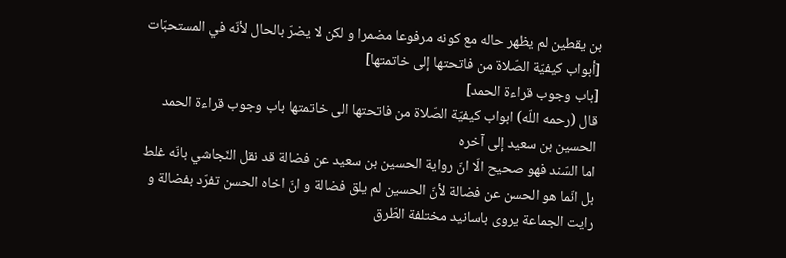بن يقطين لم يظهر حاله مع كونه مرفوعا مضمرا و لكن لا يضرّ بالحال لأنّه في المستحبّات
[أبواب كيفيّة الصّلاة من فاتحتها إلى خاتمتها]
[باب وجوب قراءة الحمد]
قال (رحمه اللّه) ابواب كيفيّة الصّلاة من فاتحتها الى خاتمتها باب وجوب قراءة الحمد الحسين بن سعيد إلى آخره
اما السّند فهو صحيح الّا انّ رواية الحسين بن سعيد عن فضالة قد نقل النّجاشي بانّه غلط بل انّما هو الحسن عن فضالة لأنّ الحسين لم يلق فضالة و انّ اخاه الحسن تفرّد بفضالة و رايت الجماعة يروى باسانيد مختلفة الطّرق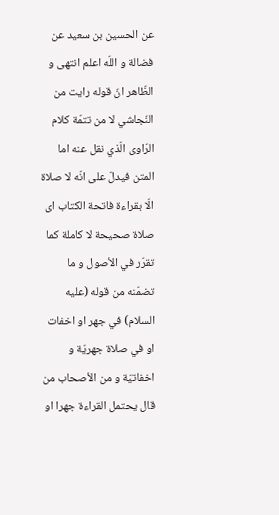عن الحسين بن سعيد عن فضالة و اللّه اعلم انتهى و الظّاهر انّ قوله رايت من النّجاشي لا من تتمّة كلام الرّاوى الّذي نقل عنه اما المتن فيدلّ على انّه لا صلاة الّا بقراءة فاتحة الكتاب اى صلاة صحيحة لا كاملة كما تقرّر في الأصول و ما تضمّنه من قوله (عليه السلام) في جهر او اخفات او في صلاة جهريّة و اخفاتيّة و من الأصحاب من قال يحتمل القراءة جهرا او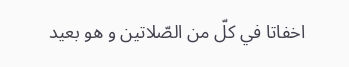اخفاتا في كلّ من الصّلاتين و هو بعيد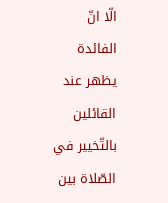الّا انّ الفائدة يظهر عند القائلين بالتّخيير في الصّلاة بين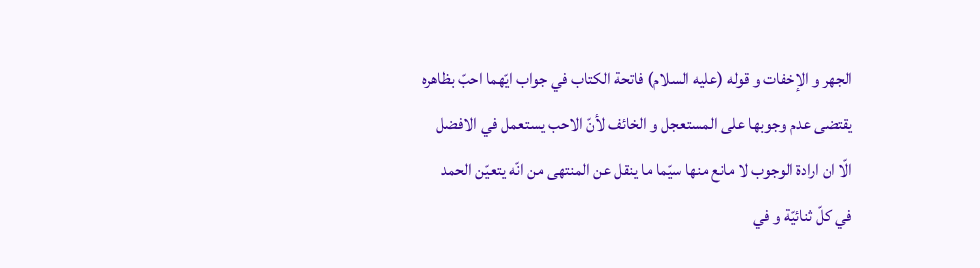الجهر و الإخفات و قوله (عليه السلام) فاتحة الكتاب في جواب ايّهما احبّ بظاهره يقتضى عدم وجوبها على المستعجل و الخائف لأنّ الاحب يستعمل في الافضل الّا ان ارادة الوجوب لا مانع منها سيّما ما ينقل عن المنتهى من انّه يتعيّن الحمد في كلّ ثنائيّة و في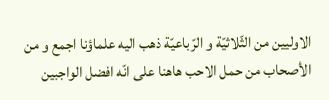الاوليين من الثّلاثيّة و الرّباعيّة ذهب اليه علماؤنا اجمع و من الأصحاب من حمل الاحب هاهنا على انّه افضل الواجبين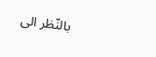بالنّظر الى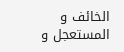الخائف و المستعجل و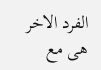الفرد الاخر هى مع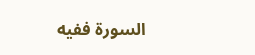السورة ففيه